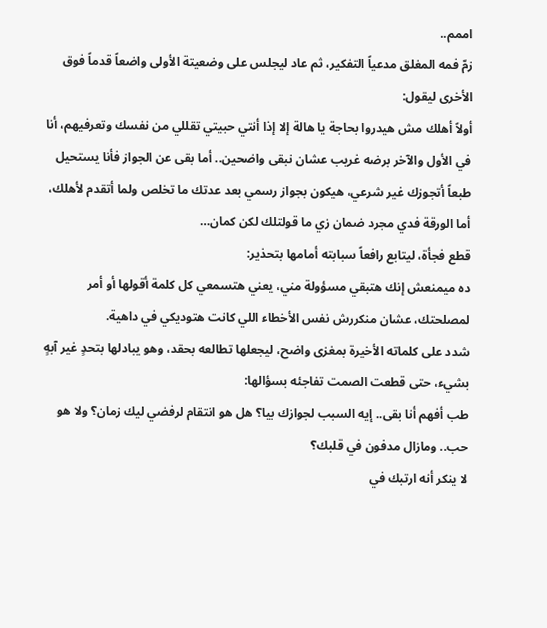اممم..
زمّ فمه المغلق مدعياً التفكير، ثم عاد ليجلس على وضعيتة الأولى واضعاً قدماً فوق الأخرى ليقول:
أولاً أهلك مش هيدروا بحاجة يا هالة إلا إذا أنتي حبيتي تقللي من نفسك وتعرفيهم، أنا في الأول والآخر برضه غريب عشان نبقى واضحين.. أما بقى عن الجواز فأنا يستحيل طبعاً أتجوزك غير شرعي، هيكون بجواز رسمي بعد عدتك ما تخلص ولما أتقدم لأهلك، أما الورقة فدي مجرد ضمان زي ما قولتلك لكن كمان…
قطع فجأة، ليتابع رافعاً سبابته أمامها بتحذير:
ده ميمنعش إنك هتبقي مسؤولة مني، يعني هتسمعي كل كلمة أقولها أو أمر لمصلحتك، عشان منكررش نفس الأخطاء اللي كانت هتوديكي في داهية.
شدد على كلماته الأخيرة بمغزى واضح، ليجعلها تطالعه بحقد، وهو يبادلها بتحدٍ غير آبهٍ بشيء، حتى قطعت الصمت تفاجئه بسؤالها:
طب أفهم أنا بقى.. إيه السبب لجوازك بيا؟ هل هو انتقام لرفضي ليك زمان؟ ولا هو حب.. ومازال مدفون في قلبك؟
لا ينكر أنه ارتبك في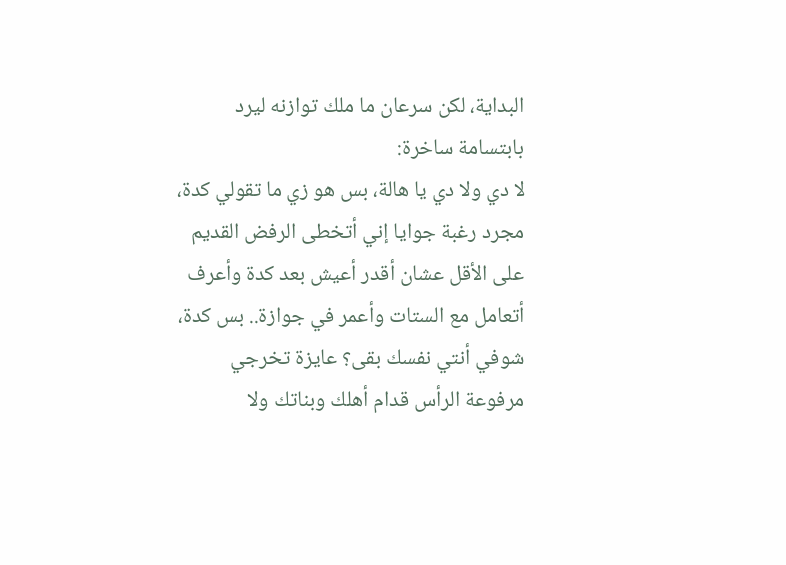البداية، لكن سرعان ما ملك توازنه ليرد بابتسامة ساخرة:
لا دي ولا دي يا هالة، بس هو زي ما تقولي كدة، مجرد رغبة جوايا إني أتخطى الرفض القديم على الأقل عشان أقدر أعيش بعد كدة وأعرف أتعامل مع الستات وأعمر في جوازة.. بس كدة، شوفي أنتي نفسك بقى؟ عايزة تخرجي مرفوعة الرأس قدام أهلك وبناتك ولا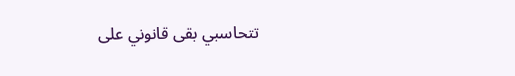تتحاسبي بقى قانوني على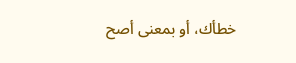خطأك، أو بمعنى أصح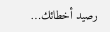رصيد أخطائك…